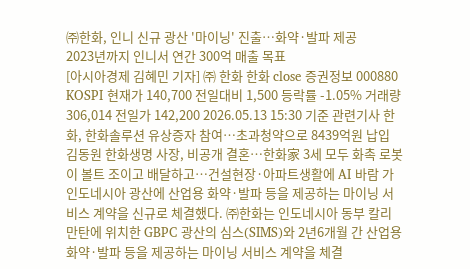㈜한화, 인니 신규 광산 '마이닝' 진출…화약·발파 제공
2023년까지 인니서 연간 300억 매출 목표
[아시아경제 김혜민 기자] ㈜ 한화 한화 close 증권정보 000880 KOSPI 현재가 140,700 전일대비 1,500 등락률 -1.05% 거래량 306,014 전일가 142,200 2026.05.13 15:30 기준 관련기사 한화, 한화솔루션 유상증자 참여…초과청약으로 8439억원 납입 김동원 한화생명 사장, 비공개 결혼…한화家 3세 모두 화촉 로봇이 볼트 조이고 배달하고…건설현장·아파트생활에 AI 바람 가 인도네시아 광산에 산업용 화약·발파 등을 제공하는 마이닝 서비스 계약을 신규로 체결했다. ㈜한화는 인도네시아 동부 칼리만탄에 위치한 GBPC 광산의 심스(SIMS)와 2년6개월 간 산업용 화약·발파 등을 제공하는 마이닝 서비스 계약을 체결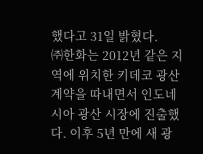했다고 31일 밝혔다.
㈜한화는 2012년 같은 지역에 위치한 키데코 광산 계약을 따내면서 인도네시아 광산 시장에 진출했다. 이후 5년 만에 새 광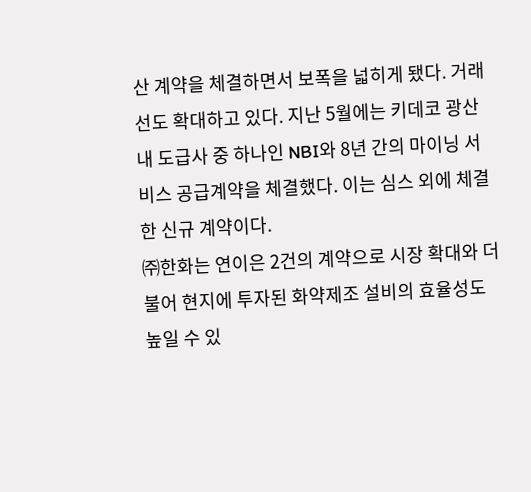산 계약을 체결하면서 보폭을 넓히게 됐다. 거래선도 확대하고 있다. 지난 5월에는 키데코 광산 내 도급사 중 하나인 NBI와 8년 간의 마이닝 서비스 공급계약을 체결했다. 이는 심스 외에 체결한 신규 계약이다.
㈜한화는 연이은 2건의 계약으로 시장 확대와 더불어 현지에 투자된 화약제조 설비의 효율성도 높일 수 있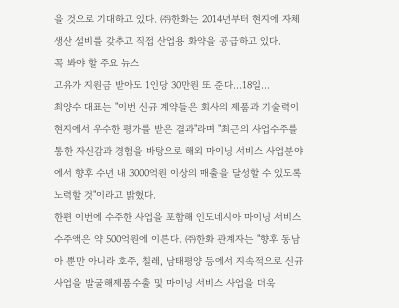을 것으로 기대하고 있다. ㈜한화는 2014년부터 현지에 자체 생산 설비를 갖추고 직접 산업용 화약을 공급하고 있다.
꼭 봐야 할 주요 뉴스
고유가 지원금 받아도 1인당 30만원 또 준다…18일...
최양수 대표는 "이번 신규 계약들은 회사의 제품과 기술력이 현지에서 우수한 평가를 받은 결과"라며 "최근의 사업수주를 통한 자신감과 경험을 바탕으로 해외 마이닝 서비스 사업분야에서 향후 수년 내 3000억원 이상의 매출을 달성할 수 있도록 노력할 것"이라고 밝혔다.
한편 이번에 수주한 사업을 포함해 인도네시아 마이닝 서비스 수주액은 약 500억원에 이른다. ㈜한화 관계자는 "향후 동남아 뿐만 아니라 호주, 칠레, 남태평양 등에서 지속적으로 신규사업을 발굴해제품수출 및 마이닝 서비스 사업을 더욱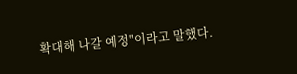확대해 나갈 예정"이라고 말했다.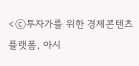<ⓒ투자가를 위한 경제콘텐츠 플랫폼, 아시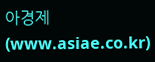아경제(www.asiae.co.kr)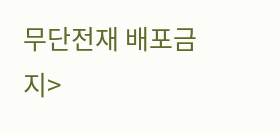무단전재 배포금지>